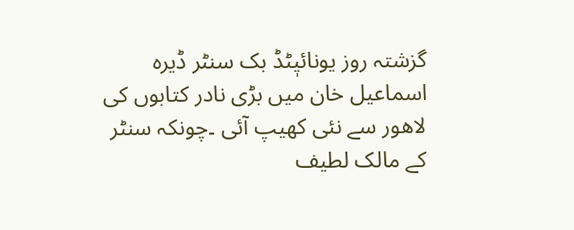گزشتہ روز یونائیٖٹڈ بک سنٹر ڈیرہ اسماعیل خان میں بڑی نادر کتابوں کی لاھور سے نئی کھیپ آئی ۔چونکہ سنٹر کے مالک لطیف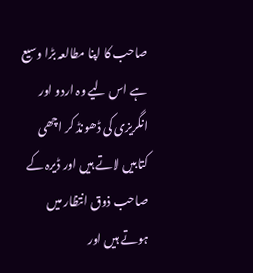صاحب کا اپنا مطالعہ بڑا وسیع ہے اس لیے وہ اردو اور انگریزی کی ڈھونڈ کر اچھی کتابیں لاتے ہیں اور ڈیرہ کے صاحب ذوق انتظار میں ہوتے ہیں اور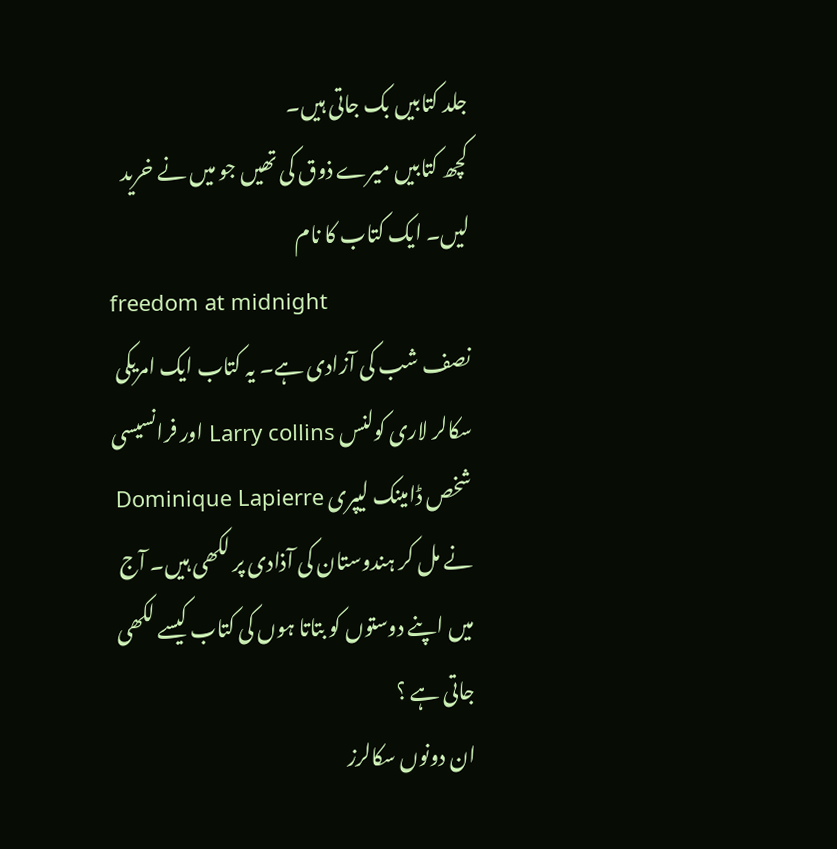جلد کتابیں بک جاتی ہیں۔
کچھ کتابیں میرے ذوق کی تھیں جو میں نے خرید لیں۔ ایک کتاب کا نام
freedom at midnight
نصف شب کی آزادی ہے۔ یہ کتاب ایک امریکی سکالر لاری کولنس Larry collins اور فرانسیسی شخص ڈامینک لیپری Dominique Lapierre نے مل کر ہندوستان کی آذادی پر لکھی ہیں۔ آج میں اپنے دوستوں کو بتاتا ہوں کی کتاب کیسے لکھی جاتی ہے ؟
ان دونوں سکالرز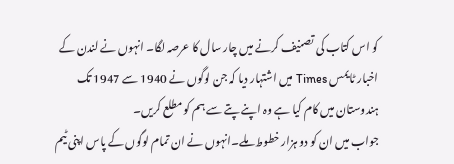کو اس کتاب کی تصنیف کرنے میں چار سال کا عرصہ لگا۔ انہوں نے لندن کے اخبار ٹایمس Times میں اشتہار دیا کہ جن لوگوں نے 1940 سے 1947 تک ہندوستان میں کام کیا ہے وہ اپنے پتے سے ہم کو مطلع کریں۔
جواب میں ان کو دو ہزار خطوط ملے۔انہوں نے ان تمام لوگوں کے پاس اپنی ٹیم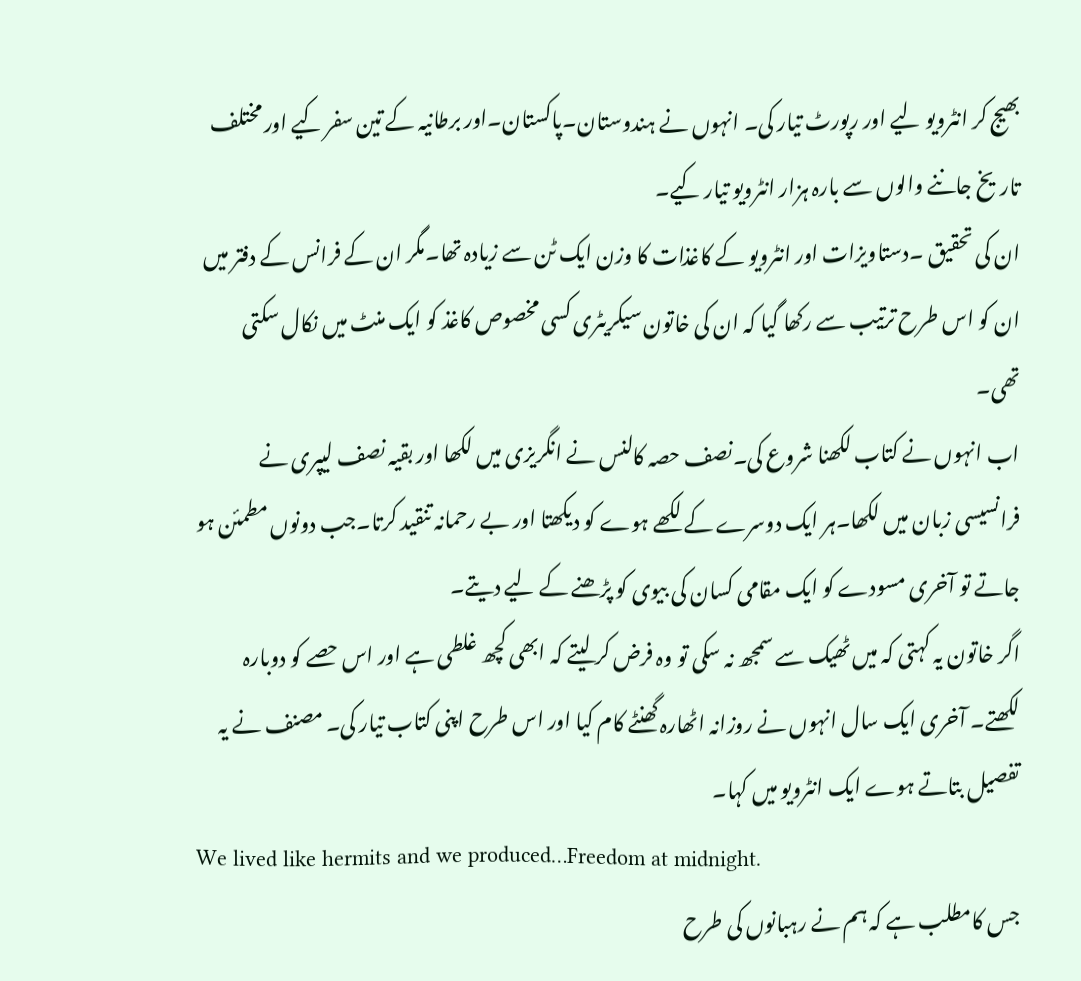بھیج کر انٹرویو لیے اور رپورٹ تیار کی۔ انہوں نے ہندوستان۔پاکستان۔اور برطانیہ کے تین سفر کیے اور مختلف تاریخ جاننے والوں سے بارہ ہزار انٹرویو تیار کیے۔
ان کی تحقیق ۔دستاویزات اور انٹرویو کے کاغذات کا وزن ایک ٹن سے زیادہ تھا۔مگر ان کے فرانس کے دفتر میں ان کو اس طرح ترتیب سے رکھا گیا کہ ان کی خاتون سیکریٹری کسی مخصوص کاغذ کو ایک منٹ میں نکال سکتی تھی۔
اب انہوں نے کتاب لکھنا شروع کی۔نصف حصہ کالنس نے انگریزی میں لکھا اور بقیہ نصف لیپری نے فرانسیسی زبان میں لکھا۔ہر ایک دوسرے کے لکھے ہوے کو دیکھتا اور بے رحمانہ تنقید کرتا۔جب دونوں مطمئن ہو جاتے تو آخری مسودے کو ایک مقامی کسان کی بیوی کو پڑھنے کے لیے دیتے۔
اگر خاتون یہ کہتی کہ میں ٹھیک سے سمجھ نہ سکی تو وہ فرض کر لیتے کہ ابھی کچھ غلطی ہے اور اس حصے کو دوبارہ لکھتے۔ آخری ایک سال انہوں نے روزانہ اٹھارہ گھنٹے کام کیا اور اس طرح اپنی کتاب تیار کی۔ مصنف نے یہ تفصیل بتاتے ہوے ایک انٹرویو میں کہا۔
We lived like hermits and we produced…Freedom at midnight.
جس کامطلب ہے کہ ہم نے رہبانوں کی طرح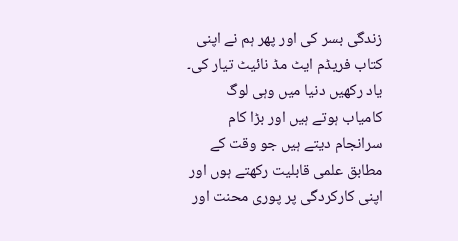زندگی بسر کی اور پھر ہم نے اپنی کتاب فریڈم ایٹ مڈ نائیٹ تیار کی۔
یاد رکھیں دنیا میں وہی لوگ کامیاب ہوتے ہیں اور بڑا کام سرانجام دیتے ہیں جو وقت کے مطابق علمی قابلیت رکھتے ہوں اور اپنی کارکردگی پر پوری محنت اور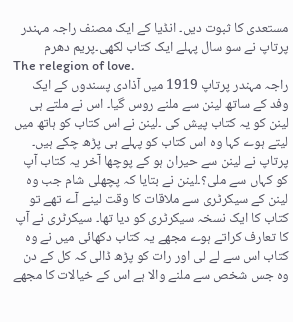مستعدی کا ثبوت دیں۔ انڈیا کے ایک مصنف راجہ مہندر پرتاپ نے سو سال پہلے ایک کتاب لکھی۔پریم دھرم
The relegion of love.
راجہ مہندر پرتاپ 1919 میں آذادی پسندوں کے ایک وفد کے ساتھ لینن سے ملنے روس گیا۔ اس نے ملتے ہی لینن کو یہ کتاب پیش کی ۔لینن نے اس کتاب کو ہاتھ میں لیتے ہوے کہا وہ اس کتاب کو پہلے ہی پڑھ چکے ہیں۔
پرتاپ نے لینن سے حیران ہو کے پوچھا آخر یہ کتاب آپ کو کہاں سے ملی؟۔لینن نے بتایا کہ پچھلی شام جب وہ لینن کے سیکرٹری سے ملاقات کا وقت لینے آے تھے تو کتاب کا ایک نسخہ سیکرٹری کو دیا تھا۔ سیکرٹری نے آپ کا تعارف کراتے ہوے مجھے یہ کتاب دکھائی میں نے وہ کتاب اس سے لے لی اور رات کو پڑھ ڈالی کہ کل کے دن وہ جس شخص سے ملنے والا ہے اس کے خیالات کا مجھے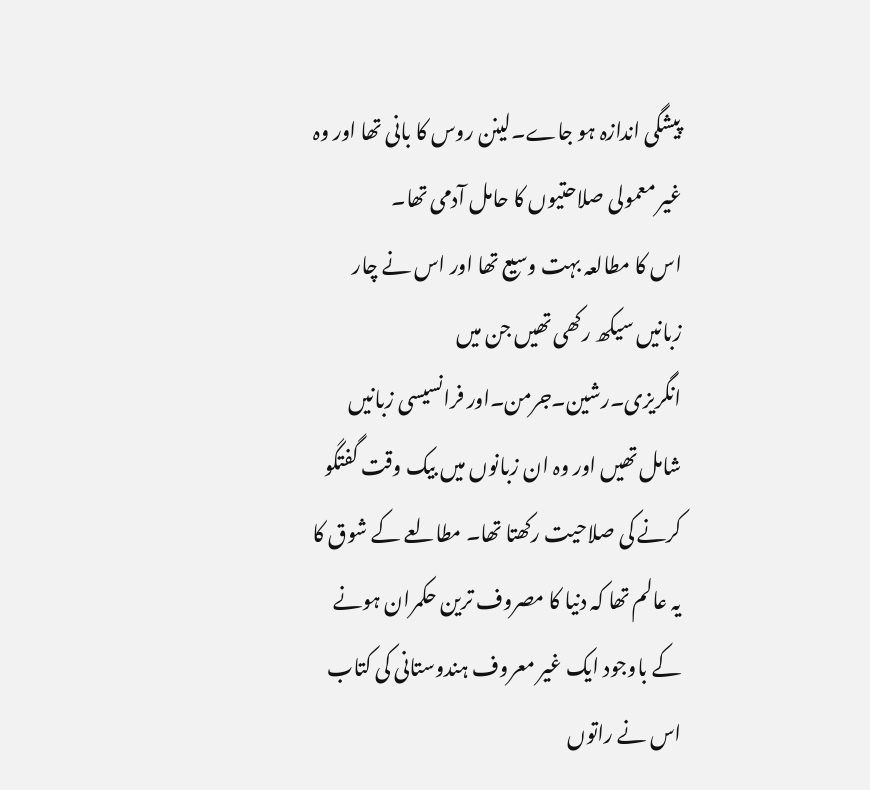پیشگی اندازہ ہو جاے۔لینن روس کا بانی تھا اور وہ غیر معمولی صلاحتیوں کا حامل آدمی تھا۔
اس کا مطالعہ بہت وسیع تھا اور اس نے چار زبانیں سیکھ رکھی تھیں جن میں انگریزی۔رشین۔جرمن۔اور فرانسیسی زبانیں شامل تھیں اور وہ ان زبانوں میں بیک وقت گفتگو کرنے کی صلاحیت رکھتا تھا۔ مطالعے کے شوق کا یہ عالم تھا کہ دنیا کا مصروف ترین حکمران ہونے کے باوجود ایک غیر معروف ہندوستانی کی کتاب اس نے راتوں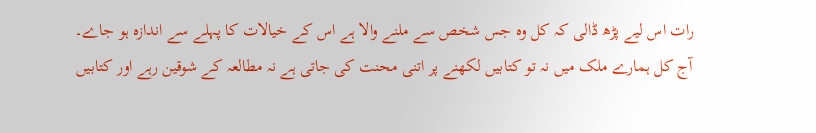رات اس لیے پڑھ ڈالی کہ کل وہ جس شخص سے ملنے والا ہے اس کے خیالات کا پہلے سے اندازہ ہو جاے۔
آج کل ہمارے ملک میں نہ تو کتابیں لکھنے پر اتنی محنت کی جاتی ہے نہ مطالعہ کے شوقین رہے اور کتابیں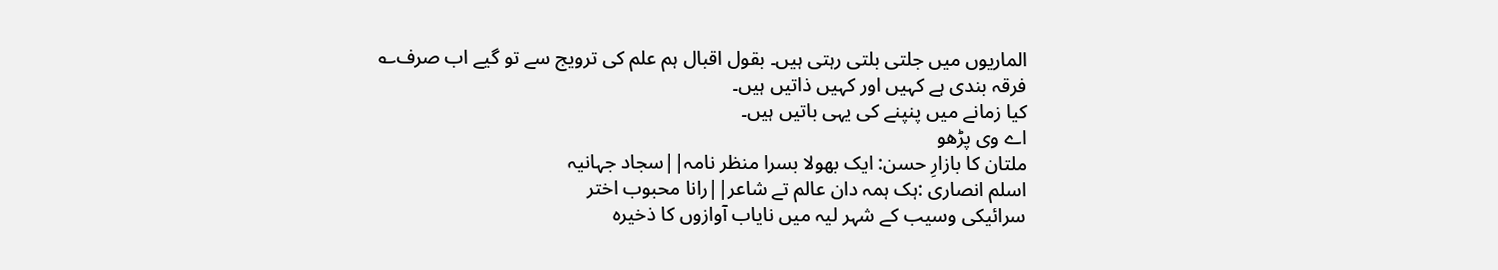الماریوں میں جلتی بلتی رہتی ہیں۔ بقول اقبال ہم علم کی ترویج سے تو گیے اب صرف؎
فرقہ بندی ہے کہیں اور کہیں ذاتیں ہیں۔
کیا زمانے میں پنپنے کی یہی باتیں ہیں۔
اے وی پڑھو
ملتان کا بازارِ حسن: ایک بھولا بسرا منظر نامہ||سجاد جہانیہ
اسلم انصاری :ہک ہمہ دان عالم تے شاعر||رانا محبوب اختر
سرائیکی وسیب کے شہر لیہ میں نایاب آوازوں کا ذخیرہ